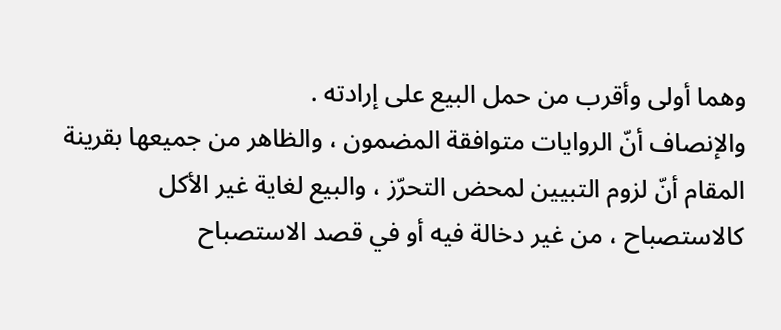وهما أولى وأقرب من حمل البيع على إرادته .
والإنصاف أنّ الروايات متوافقة المضمون ، والظاهر من جميعها بقرينة المقام أنّ لزوم التبيين لمحض التحرّز ، والبيع لغاية غير الأكل كالاستصباح ، من غير دخالة فيه أو في قصد الاستصباح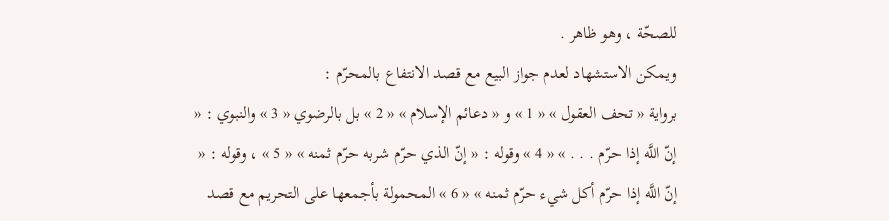للصحّة ، وهو ظاهر .
ويمكن الاستشهاد لعدم جواز البيع مع قصد الانتفاع بالمحرّم :
برواية « تحف العقول » « 1 » و « دعائم الإسلام » « 2 » بل بالرضوي « 3 » والنبوي : « إنّ اللَّه إذا حرّم . . . » « 4 » وقوله : « إنّ الذي حرّم شربه حرّم ثمنه » « 5 » ، وقوله : « إنّ اللَّه إذا حرّم أكل شيء حرّم ثمنه » « 6 » المحمولة بأجمعها على التحريم مع قصد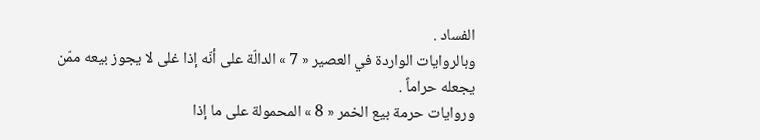الفساد .
وبالروايات الواردة في العصير « 7 » الدالّة على أنّه إذا غلى لا يجوز بيعه ممّن يجعله حراماً .
وروايات حرمة بيع الخمر « 8 » المحمولة على ما إذا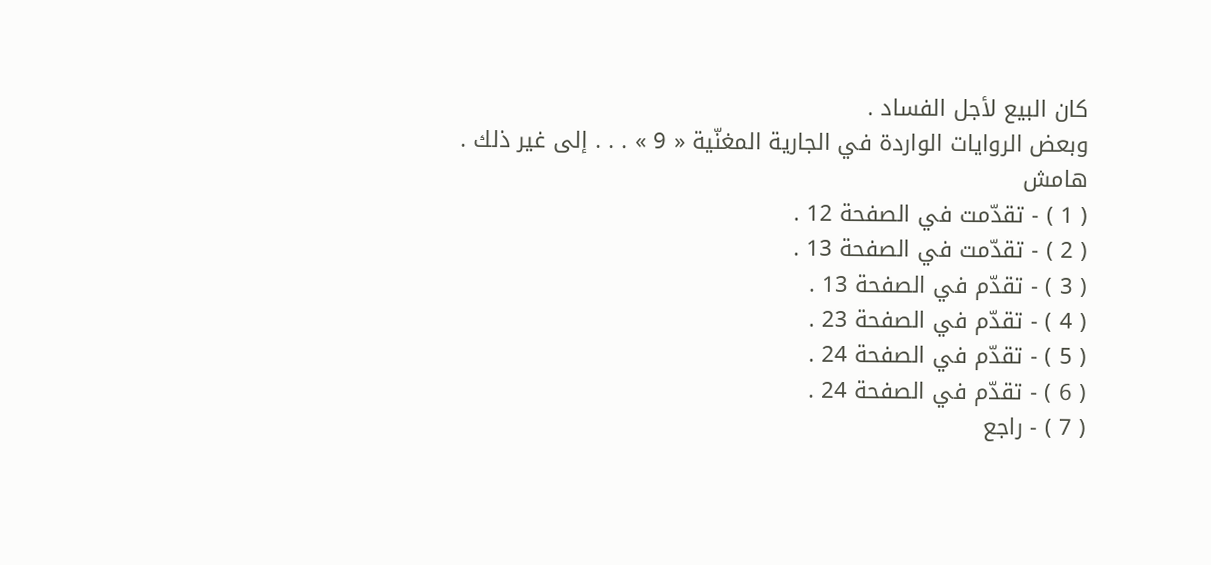كان البيع لأجل الفساد .
وبعض الروايات الواردة في الجارية المغنّية « 9 » . . . إلى غير ذلك .
هامش
( 1 ) - تقدّمت في الصفحة 12 .
( 2 ) - تقدّمت في الصفحة 13 .
( 3 ) - تقدّم في الصفحة 13 .
( 4 ) - تقدّم في الصفحة 23 .
( 5 ) - تقدّم في الصفحة 24 .
( 6 ) - تقدّم في الصفحة 24 .
( 7 ) - راجع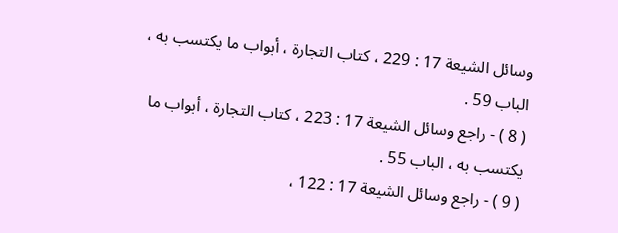وسائل الشيعة 17 : 229 ، كتاب التجارة ، أبواب ما يكتسب به ، الباب 59 .
( 8 ) - راجع وسائل الشيعة 17 : 223 ، كتاب التجارة ، أبواب ما يكتسب به ، الباب 55 .
( 9 ) - راجع وسائل الشيعة 17 : 122 ،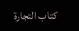كتاب التجارة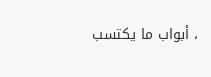، أبواب ما يكتسب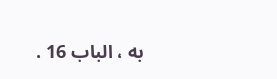به ، الباب 16 .